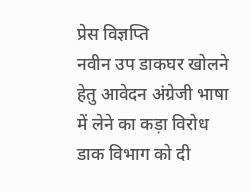प्रेस विज्ञप्ति
नवीन उप डाकघर खोलने हेतु आवेदन अंग्रेजी भाषा में लेने का कड़ा विरोध
डाक विभाग को दी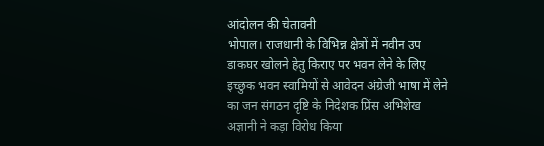आंदोलन की चेतावनी
भोपाल। राजधानी के विभिन्न क्षेत्रों में नवीन उप डाकघर खोलने हेतु किराए पर भवन लेने के लिए इच्छुक भवन स्वामियों से आवेदन अंग्रेजी भाषा में लेने का जन संगठन दृष्टि के निदेशक प्रिंस अभिशेख अज्ञानी ने कड़ा विरोध किया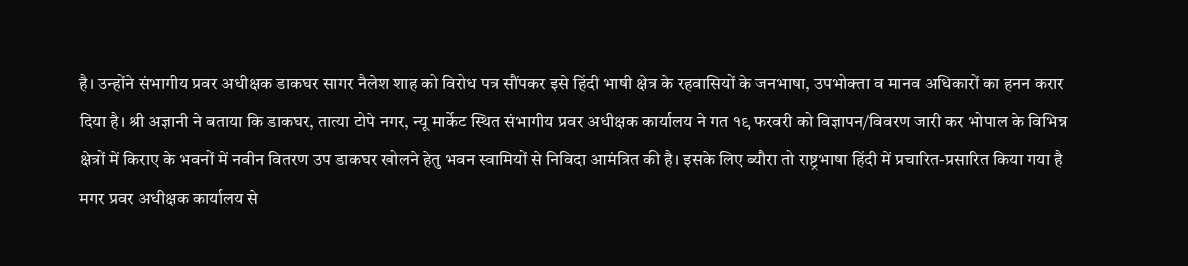है। उन्होंने संभागीय प्रवर अधीक्षक डाकघर सागर नैलेश शाह को विरोध पत्र सौंपकर इसे हिंदी भाषी क्षेत्र के रहवासियों के जनभाषा, उपभोक्ता व मानव अधिकारों का हनन करार दिया है। श्री अज्ञानी ने बताया कि डाकघर, तात्या टोपे नगर, न्यू मार्केट स्थित संभागीय प्रवर अधीक्षक कार्यालय ने गत १९ फरवरी को विज्ञापन/विवरण जारी कर भोपाल के विभिन्न क्षेत्रों में किराए के भवनों में नवीन वितरण उप डाकघर खोलने हेतु भवन स्वामियों से निविदा आमंत्रित की है। इसके लिए ब्यौरा तो राष्ट्रभाषा हिंदी में प्रचारित-प्रसारित किया गया है मगर प्रवर अधीक्षक कार्यालय से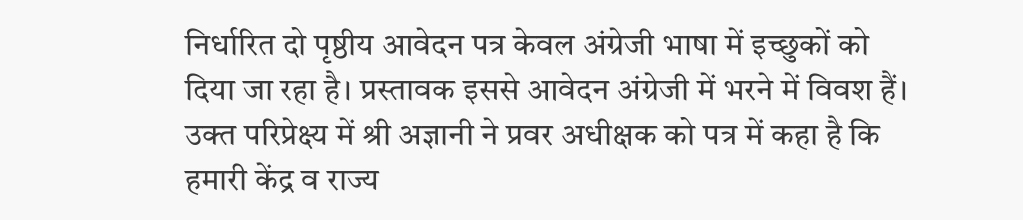निर्धारित दो पृष्ठीय आवेदन पत्र केवल अंग्रेजी भाषा में इच्छुकों को दिया जा रहा है। प्रस्तावक इससे आवेदन अंग्रेजी में भरने में विवश हैं। उक्त परिप्रेक्ष्य में श्री अज्ञानी ने प्रवर अधीक्षक को पत्र में कहा है कि हमारी केंद्र व राज्य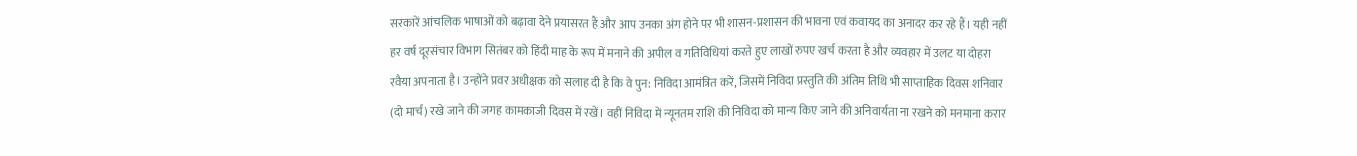सरकारें आंचलिक भाषाओं को बढ़ावा देने प्रयासरत हैं और आप उनका अंग होने पर भी शासन-प्रशासन की भावना एवं कवायद का अनादर कर रहे हैं। यही नहीं हर वर्ष दूरसंचार विभाग सितंबर को हिंदी माह के रूप में मनाने की अपील व गतिविधियां करते हुए लाखों रुपए खर्च करता है और व्यवहार में उलट या दोहरा रवैया अपनाता है। उन्होंने प्रवर अधीक्षक को सलाह दी है कि वे पुन: निविदा आमंत्रित करें, जिसमें निविदा प्रस्तुति की अंतिम तिथि भी साप्ताहिक दिवस शनिवार (दो मार्च) रखे जाने की जगह कामकाजी दिवस में रखें। वहीं निविदा में न्यूनतम राशि की निविदा को मान्य किए जाने की अनिवार्यता ना रखने को मनमाना करार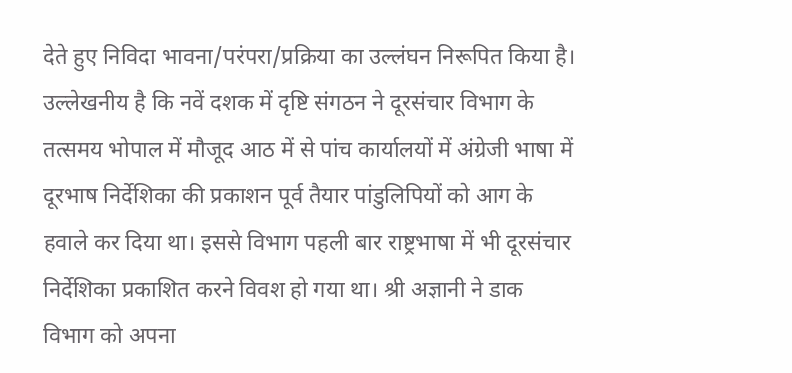देते हुए निविदा भावना/परंपरा/प्रक्रिया का उल्लंघन निरूपित किया है। उल्लेखनीय है कि नवें दशक में दृष्टि संगठन ने दूरसंचार विभाग के तत्समय भोपाल में मौजूद आठ में से पांच कार्यालयों में अंग्रेजी भाषा में दूरभाष निर्देशिका की प्रकाशन पूर्व तैयार पांडुलिपियों को आग के हवाले कर दिया था। इससे विभाग पहली बार राष्ट्रभाषा में भी दूरसंचार निर्देशिका प्रकाशित करने विवश हो गया था। श्री अज्ञानी ने डाक विभाग को अपना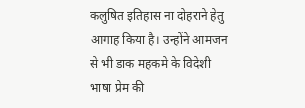कलुषित इतिहास ना दोहराने हेतु आगाह किया है। उन्होंने आमजन से भी डाक महकमे के विदेशी भाषा प्रेम की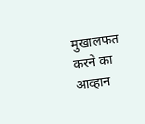मुखालफत करने का आव्हान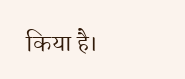किया है।